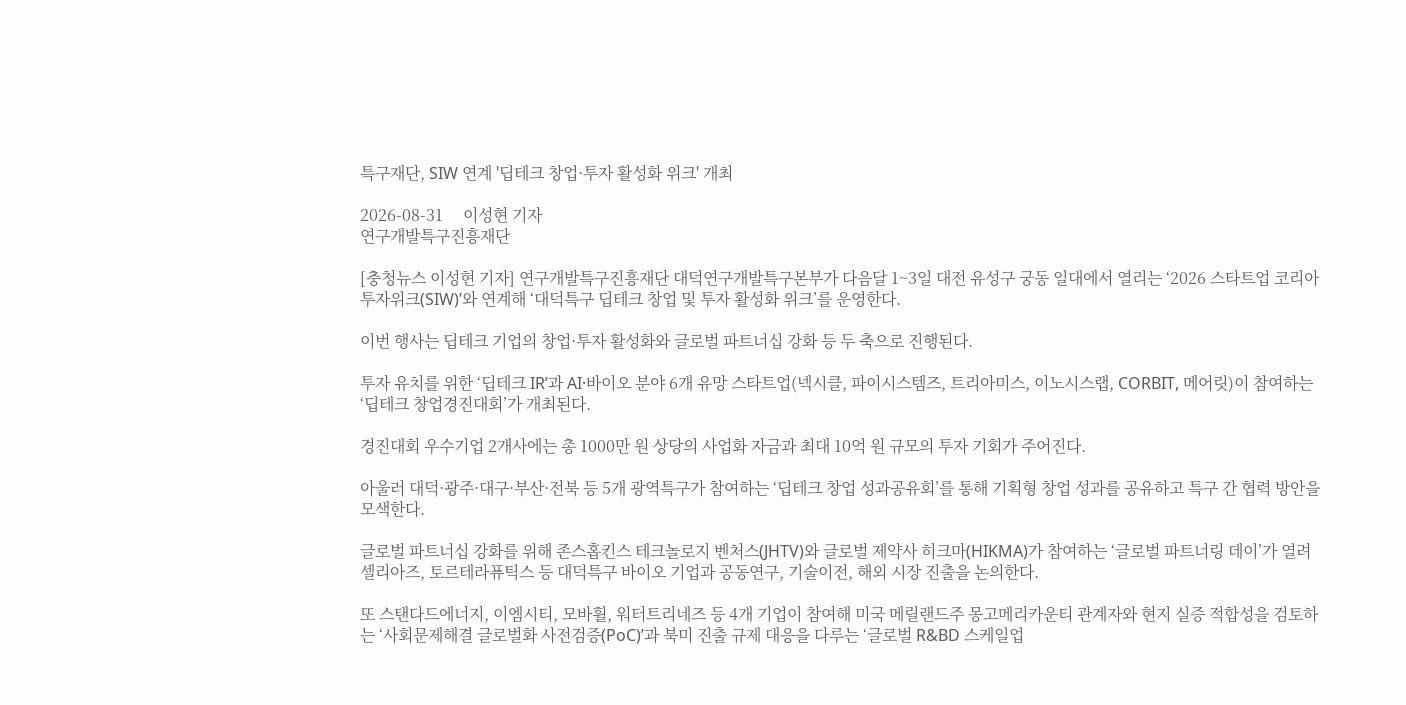특구재단, SIW 연계 '딥테크 창업·투자 활성화 위크' 개최

2026-08-31     이성현 기자
연구개발특구진흥재단

[충청뉴스 이성현 기자] 연구개발특구진흥재단 대덕연구개발특구본부가 다음달 1~3일 대전 유성구 궁동 일대에서 열리는 ‘2026 스타트업 코리아 투자위크(SIW)’와 연계해 ‘대덕특구 딥테크 창업 및 투자 활성화 위크’를 운영한다.

이번 행사는 딥테크 기업의 창업·투자 활성화와 글로벌 파트너십 강화 등 두 축으로 진행된다.

투자 유치를 위한 ‘딥테크 IR’과 AI·바이오 분야 6개 유망 스타트업(넥시클, 파이시스템즈, 트리아미스, 이노시스랩, CORBIT, 메어릿)이 참여하는 ‘딥테크 창업경진대회’가 개최된다.

경진대회 우수기업 2개사에는 총 1000만 원 상당의 사업화 자금과 최대 10억 원 규모의 투자 기회가 주어진다.

아울러 대덕·광주·대구·부산·전북 등 5개 광역특구가 참여하는 ‘딥테크 창업 성과공유회’를 통해 기획형 창업 성과를 공유하고 특구 간 협력 방안을 모색한다.

글로벌 파트너십 강화를 위해 존스홉킨스 테크놀로지 벤처스(JHTV)와 글로벌 제약사 히크마(HIKMA)가 참여하는 ‘글로벌 파트너링 데이’가 열려 셀리아즈, 토르테라퓨틱스 등 대덕특구 바이오 기업과 공동연구, 기술이전, 해외 시장 진출을 논의한다.

또 스탠다드에너지, 이엠시티, 모바휠, 워터트리네즈 등 4개 기업이 참여해 미국 메릴랜드주 몽고메리카운티 관계자와 현지 실증 적합성을 검토하는 ‘사회문제해결 글로벌화 사전검증(PoC)’과 북미 진출 규제 대응을 다루는 ‘글로벌 R&BD 스케일업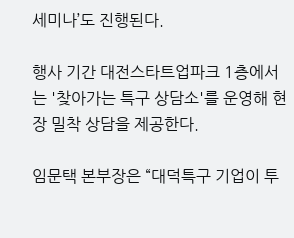세미나’도 진행된다.

행사 기간 대전스타트업파크 1층에서는 '찾아가는 특구 상담소'를 운영해 현장 밀착 상담을 제공한다.

임문택 본부장은 “대덕특구 기업이 투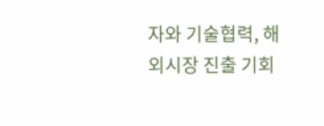자와 기술협력, 해외시장 진출 기회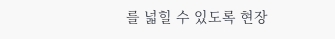를 넓힐 수 있도록 현장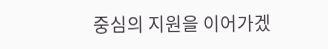중심의 지원을 이어가겠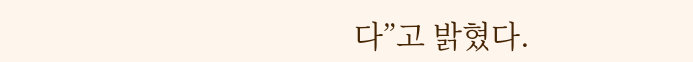다”고 밝혔다.